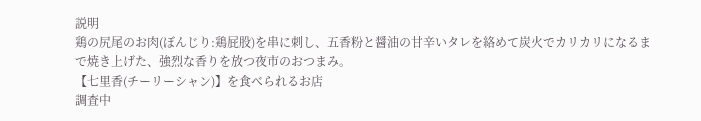説明
鶏の尻尾のお肉(ぼんじり:鶏屁股)を串に刺し、五香粉と醤油の甘辛いタレを絡めて炭火でカリカリになるまで焼き上げた、強烈な香りを放つ夜市のおつまみ。
【七里香(チーリーシャン)】を食べられるお店
調査中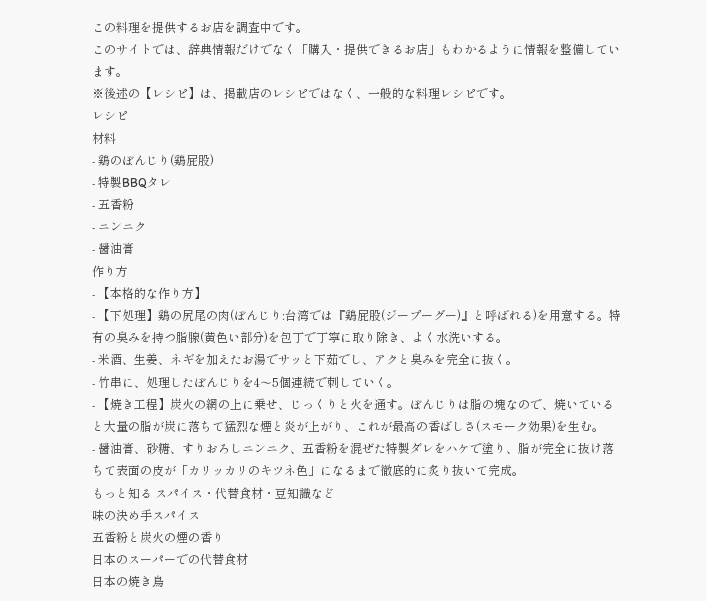この料理を提供するお店を調査中です。
このサイトでは、辞典情報だけでなく「購入・提供できるお店」もわかるように情報を整備しています。
※後述の【レシピ】は、掲載店のレシピではなく、一般的な料理レシピです。
レシピ
材料
- 鶏のぼんじり(鶏屁股)
- 特製BBQタレ
- 五香粉
- ニンニク
- 醤油膏
作り方
- 【本格的な作り方】
- 【下処理】鶏の尻尾の肉(ぼんじり:台湾では『鶏屁股(ジープーグー)』と呼ばれる)を用意する。特有の臭みを持つ脂腺(黄色い部分)を包丁で丁寧に取り除き、よく水洗いする。
- 米酒、生姜、ネギを加えたお湯でサッと下茹でし、アクと臭みを完全に抜く。
- 竹串に、処理したぼんじりを4〜5個連続で刺していく。
- 【焼き工程】炭火の網の上に乗せ、じっくりと火を通す。ぼんじりは脂の塊なので、焼いていると大量の脂が炭に落ちて猛烈な煙と炎が上がり、これが最高の香ばしさ(スモーク効果)を生む。
- 醤油膏、砂糖、すりおろしニンニク、五香粉を混ぜた特製ダレをハケで塗り、脂が完全に抜け落ちて表面の皮が「カリッカリのキツネ色」になるまで徹底的に炙り抜いて完成。
もっと知る スパイス・代替食材・豆知識など
味の決め手スパイス
五香粉と炭火の煙の香り
日本のスーパーでの代替食材
日本の焼き鳥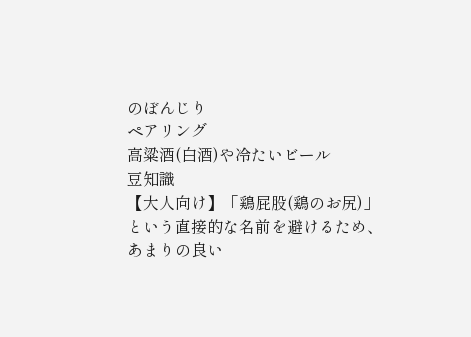のぼんじり
ペアリング
高粱酒(白酒)や冷たいビール
豆知識
【大人向け】「鶏屁股(鶏のお尻)」という直接的な名前を避けるため、あまりの良い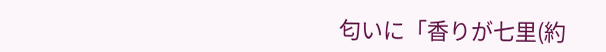匂いに「香りが七里(約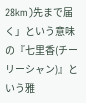28km)先まで届く」という意味の『七里香(チーリーシャン)』という雅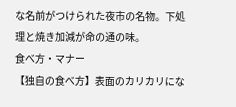な名前がつけられた夜市の名物。下処理と焼き加減が命の通の味。
食べ方・マナー
【独自の食べ方】表面のカリカリにな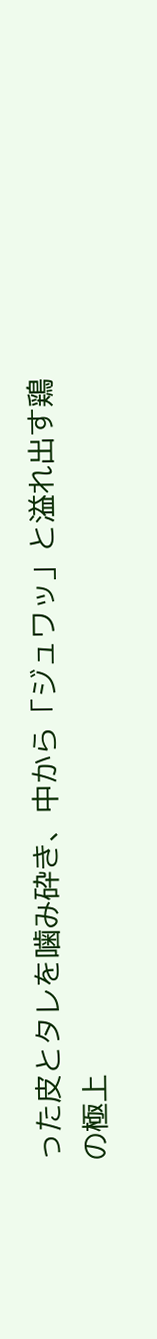った皮とタレを噛み砕き、中から「ジュワッ」と溢れ出す鶏の極上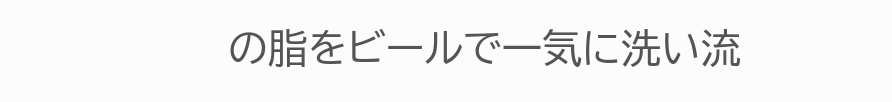の脂をビールで一気に洗い流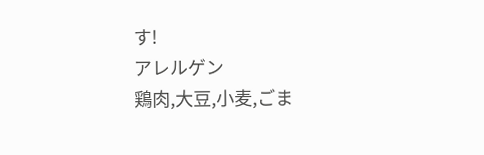す!
アレルゲン
鶏肉,大豆,小麦,ごま